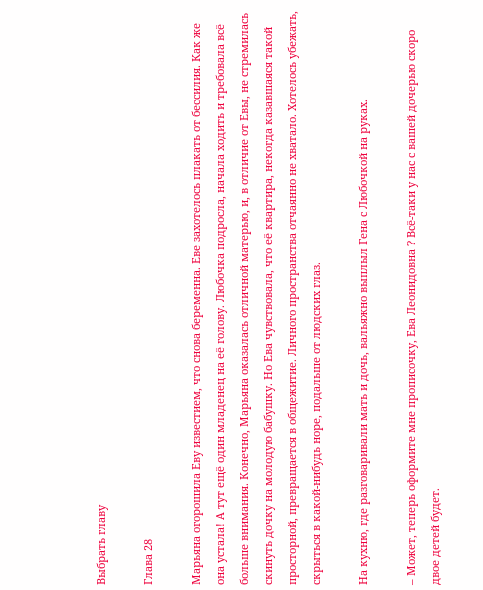Выбрать главу

Глава 28

Марьяна огорошила Еву известием, что снова беременна. Еве захотелось плакать от бессилия. Как же она устала! А тут ещё один младенец на её голову. Любочка подросла, начала ходить и требовала всё больше внимания. Конечно, Марьяна оказалась отличной матерью, и, в отличие от Евы, не стремилась скинуть дочку на молодую бабушку. Но Ева чувствовала, что её квартира, некогда казавшаяся такой просторной, превращается в общежитие. Личного пространства отчаянно не хватало. Хотелось убежать, скрыться в какой-нибудь норе, подальше от людских глаз.

На кухню, где разговаривали мать и дочь, вальяжно выплыл Гена с Любочкой на руках.

– Может, теперь оформите мне прописочку, Ева Леонидовна ? Всё-таки у нас с вашей дочерью скоро двое детей будет.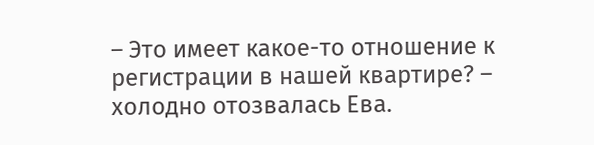– Это имеет какое-то отношение к регистрации в нашей квартире? – холодно отозвалась Ева.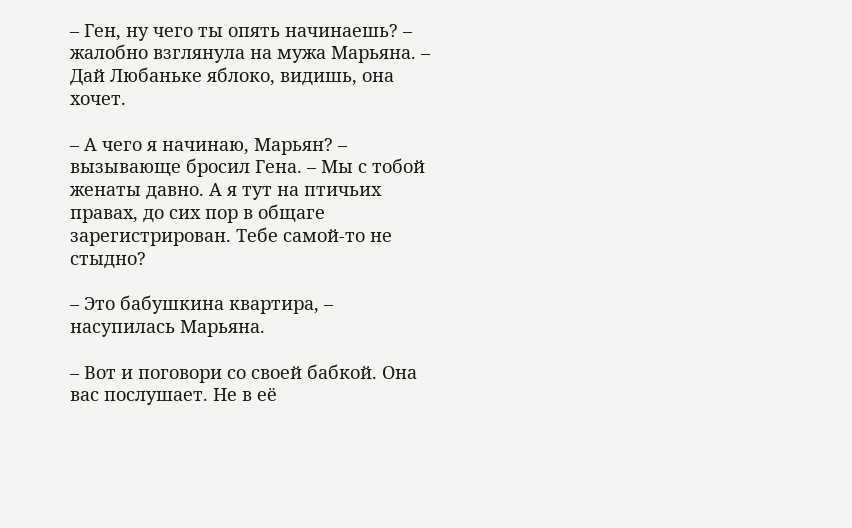– Ген, ну чего ты опять начинаешь? – жалобно взглянула на мужа Марьяна. – Дай Любаньке яблоко, видишь, она хочет.

– А чего я начинаю, Марьян? – вызывающе бросил Гена. – Мы с тобой женаты давно. А я тут на птичьих правах, до сих пор в общаге зарегистрирован. Тебе самой-то не стыдно?

– Это бабушкина квартира, – насупилась Марьяна.

– Вот и поговори со своей бабкой. Она вас послушает. Не в её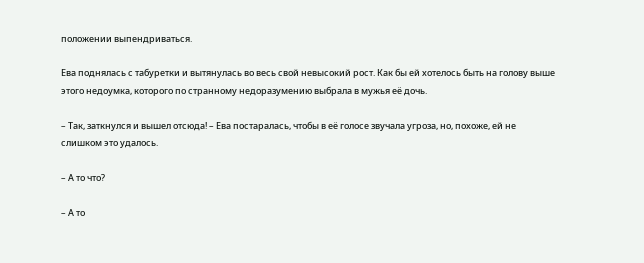положении выпендриваться.

Ева поднялась с табуретки и вытянулась во весь свой невысокий рост. Как бы ей хотелось быть на голову выше этого недоумка, которого по странному недоразумению выбрала в мужья её дочь.

– Так, заткнулся и вышел отсюда! – Ева постаралась, чтобы в её голосе звучала угроза, но, похоже, ей не слишком это удалось.

– А то что?

– А то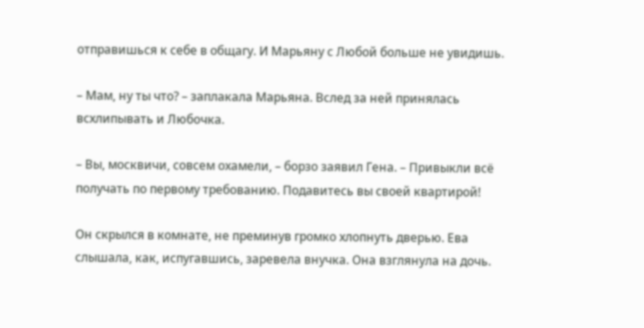отправишься к себе в общагу. И Марьяну с Любой больше не увидишь.

– Мам, ну ты что? – заплакала Марьяна. Вслед за ней принялась всхлипывать и Любочка.

– Вы, москвичи, совсем охамели, – борзо заявил Гена. – Привыкли всё получать по первому требованию. Подавитесь вы своей квартирой!

Он скрылся в комнате, не преминув громко хлопнуть дверью. Ева слышала, как, испугавшись, заревела внучка. Она взглянула на дочь.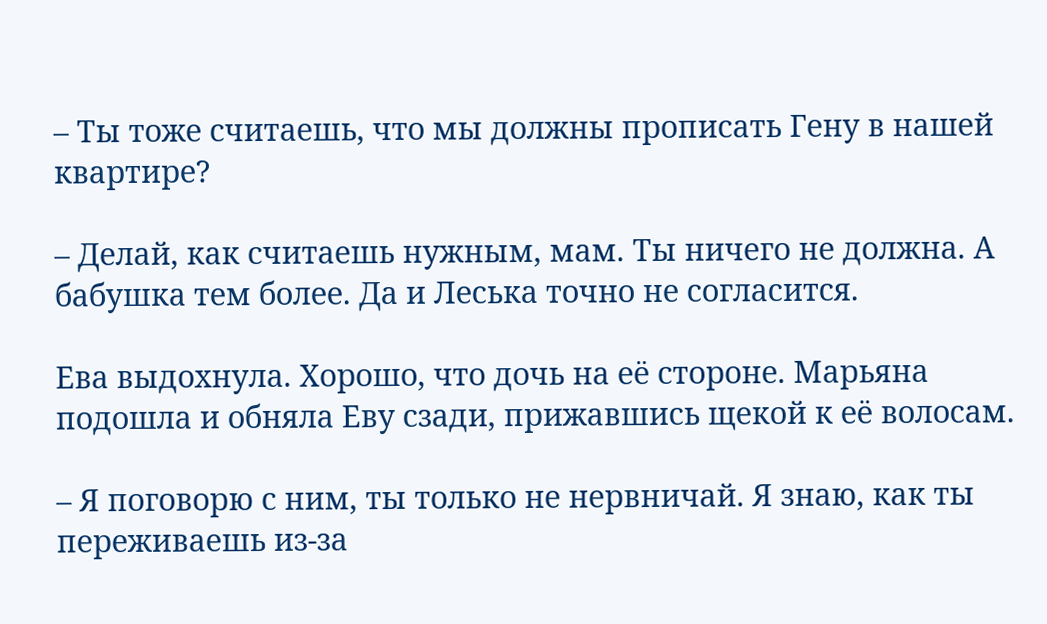– Ты тоже считаешь, что мы должны прописать Гену в нашей квартире?

– Делай, как считаешь нужным, мам. Ты ничего не должна. А бабушка тем более. Да и Леська точно не согласится.

Ева выдохнула. Хорошо, что дочь на её стороне. Марьяна подошла и обняла Еву сзади, прижавшись щекой к её волосам.

– Я поговорю с ним, ты только не нервничай. Я знаю, как ты переживаешь из-за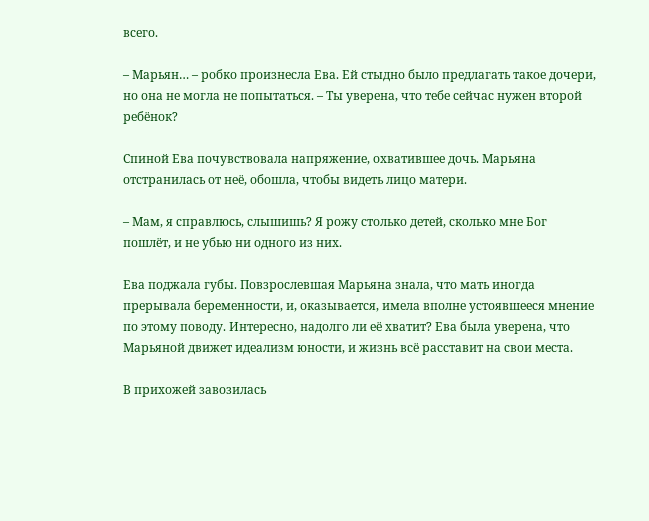всего.

– Марьян… – робко произнесла Ева. Ей стыдно было предлагать такое дочери, но она не могла не попытаться. – Ты уверена, что тебе сейчас нужен второй ребёнок?

Спиной Ева почувствовала напряжение, охватившее дочь. Марьяна отстранилась от неё, обошла, чтобы видеть лицо матери.

– Мам, я справлюсь, слышишь? Я рожу столько детей, сколько мне Бог пошлёт, и не убью ни одного из них.

Ева поджала губы. Повзрослевшая Марьяна знала, что мать иногда прерывала беременности, и, оказывается, имела вполне устоявшееся мнение по этому поводу. Интересно, надолго ли её хватит? Ева была уверена, что Марьяной движет идеализм юности, и жизнь всё расставит на свои места.

В прихожей завозилась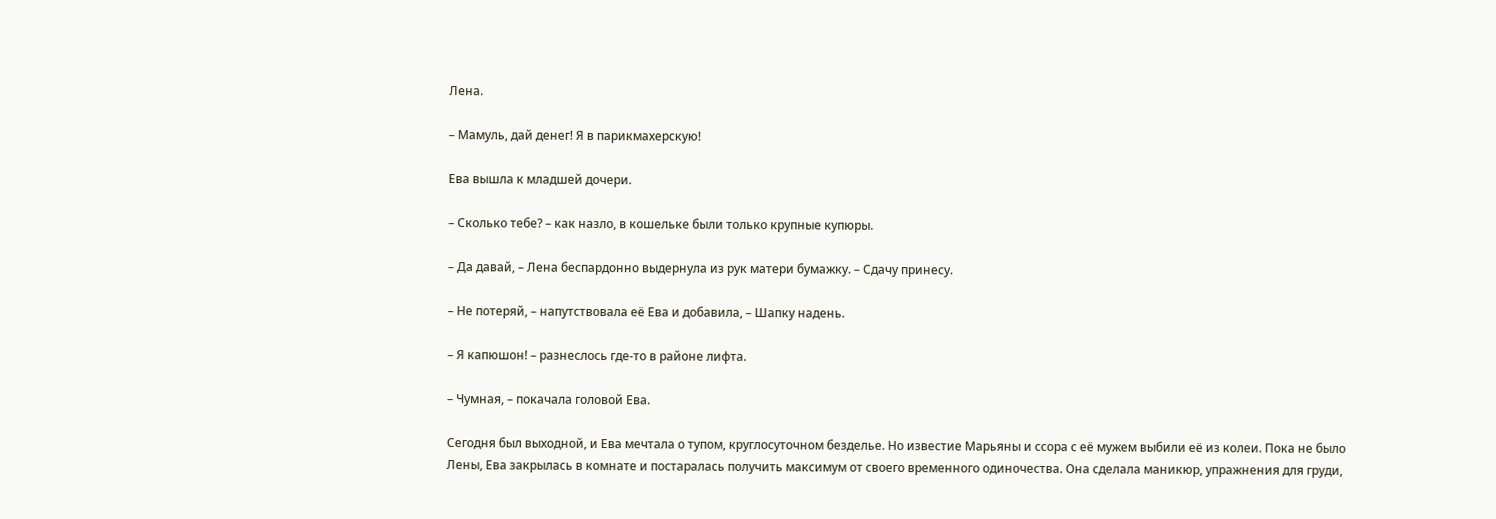Лена.

– Мамуль, дай денег! Я в парикмахерскую!

Ева вышла к младшей дочери.

– Сколько тебе? – как назло, в кошельке были только крупные купюры.

– Да давай, – Лена беспардонно выдернула из рук матери бумажку. – Сдачу принесу.

– Не потеряй, – напутствовала её Ева и добавила, – Шапку надень.

– Я капюшон! – разнеслось где-то в районе лифта.

– Чумная, – покачала головой Ева.

Сегодня был выходной, и Ева мечтала о тупом, круглосуточном безделье. Но известие Марьяны и ссора с её мужем выбили её из колеи. Пока не было Лены, Ева закрылась в комнате и постаралась получить максимум от своего временного одиночества. Она сделала маникюр, упражнения для груди,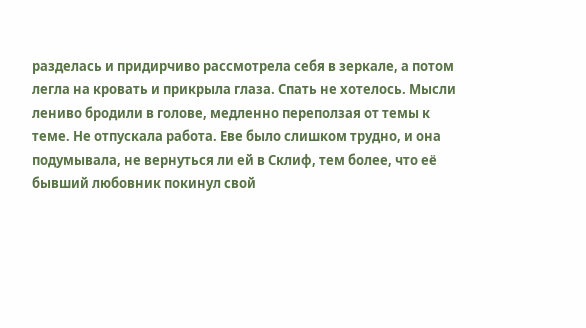разделась и придирчиво рассмотрела себя в зеркале, а потом легла на кровать и прикрыла глаза. Спать не хотелось. Мысли лениво бродили в голове, медленно переползая от темы к теме. Не отпускала работа. Еве было слишком трудно, и она подумывала, не вернуться ли ей в Склиф, тем более, что её бывший любовник покинул свой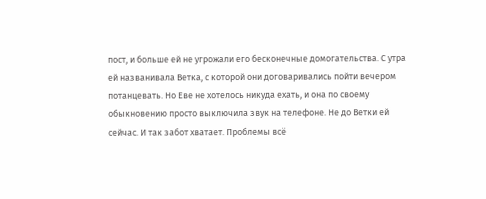пост, и больше ей не угрожали его бесконечные домогательства. С утра ей названивала Ветка, с которой они договаривались пойти вечером потанцевать. Но Еве не хотелось никуда ехать, и она по своему обыкновению просто выключила звук на телефоне. Не до Ветки ей сейчас. И так забот хватает. Проблемы всё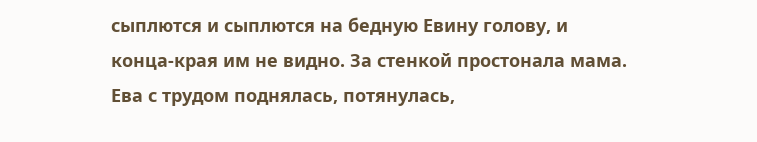сыплются и сыплются на бедную Евину голову, и конца-края им не видно. За стенкой простонала мама. Ева с трудом поднялась, потянулась,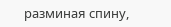разминая спину,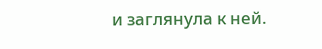и заглянула к ней.